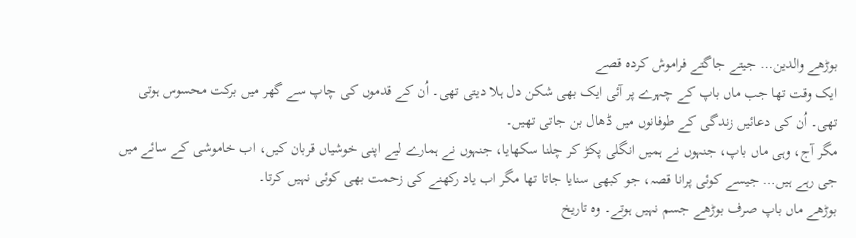بوڑھے والدین… جیتے جاگتے فراموش کردہ قصے
ایک وقت تھا جب ماں باپ کے چہرے پر آئی ایک بھی شکن دل ہلا دیتی تھی۔ اُن کے قدموں کی چاپ سے گھر میں برکت محسوس ہوتی تھی۔ اُن کی دعائیں زندگی کے طوفانوں میں ڈھال بن جاتی تھیں۔
مگر آج، وہی ماں باپ، جنہوں نے ہمیں انگلی پکڑ کر چلنا سکھایا، جنہوں نے ہمارے لیے اپنی خوشیاں قربان کیں، اب خاموشی کے سائے میں جی رہے ہیں… جیسے کوئی پرانا قصہ، جو کبھی سنایا جاتا تھا مگر اب یاد رکھنے کی زحمت بھی کوئی نہیں کرتا۔
بوڑھے ماں باپ صرف بوڑھے جسم نہیں ہوتے۔ وہ تاریخ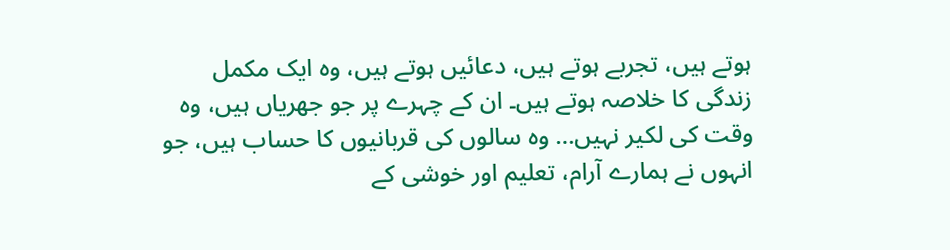ہوتے ہیں، تجربے ہوتے ہیں، دعائیں ہوتے ہیں، وہ ایک مکمل زندگی کا خلاصہ ہوتے ہیں۔ ان کے چہرے پر جو جھریاں ہیں، وہ وقت کی لکیر نہیں… وہ سالوں کی قربانیوں کا حساب ہیں، جو انہوں نے ہمارے آرام، تعلیم اور خوشی کے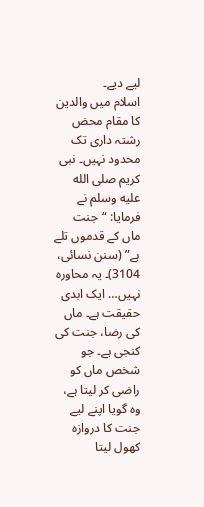لیے دیے۔
اسلام میں والدین کا مقام محض رشتہ داری تک محدود نہیں۔ نبی کریم صلى الله عليه وسلم نے فرمایا: “جنت ماں کے قدموں تلے ہے” (سنن نسائی، 3104)۔ یہ محاورہ نہیں… ایک ابدی حقیقت ہے۔ ماں کی رضا، جنت کی کنجی ہے۔ جو شخص ماں کو راضی کر لیتا ہے، وہ گویا اپنے لیے جنت کا دروازہ کھول لیتا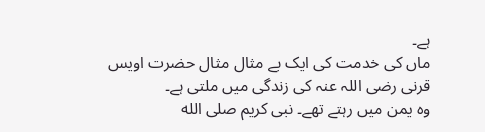ہے۔
ماں کی خدمت کی ایک بے مثال مثال حضرت اویس قرنی رضی اللہ عنہ کی زندگی میں ملتی ہے۔
وہ یمن میں رہتے تھے۔ نبی کریم صلى الله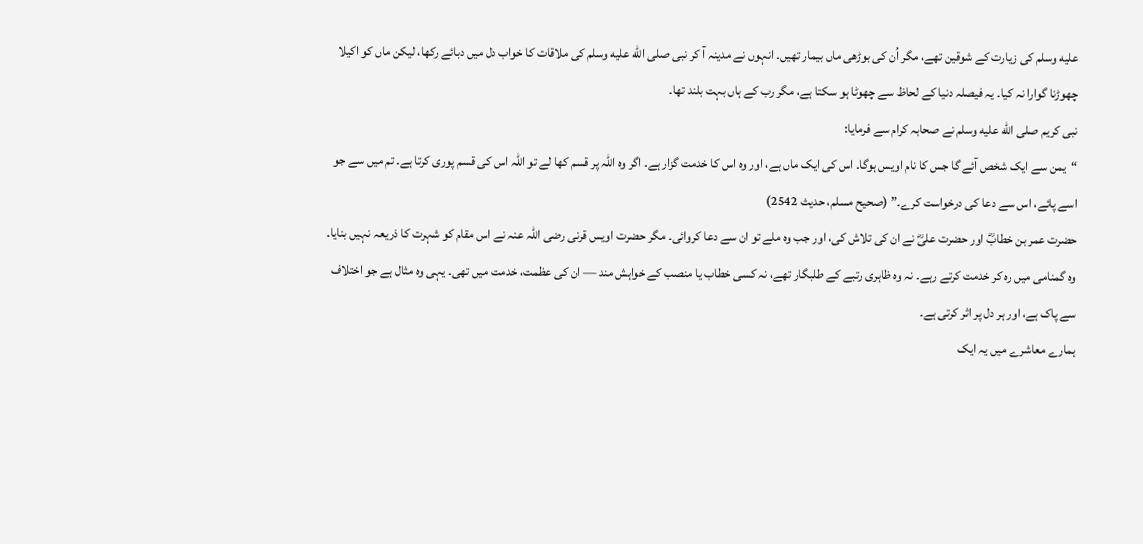عليه وسلم کی زیارت کے شوقین تھے، مگر اُن کی بوڑھی ماں بیمار تھیں۔ انہوں نے مدینہ آ کر نبی صلى الله عليه وسلم کی ملاقات کا خواب دل میں دبائے رکھا، لیکن ماں کو اکیلا چھوڑنا گوارا نہ کیا۔ یہ فیصلہ دنیا کے لحاظ سے چھوٹا ہو سکتا ہے، مگر رب کے ہاں بہت بلند تھا۔
نبی کریم صلى الله عليه وسلم نے صحابہ کرام سے فرمایا:
“یمن سے ایک شخص آئے گا جس کا نام اویس ہوگا۔ اس کی ایک ماں ہے، اور وہ اس کا خدمت گزار ہے۔ اگر وہ اللہ پر قسم کھا لے تو اللہ اس کی قسم پوری کرتا ہے۔ تم میں سے جو اسے پائے، اس سے دعا کی درخواست کرے۔” (صحیح مسلم، حدیث 2542)
حضرت عمر بن خطابؓ اور حضرت علیؓ نے ان کی تلاش کی، اور جب وہ ملے تو ان سے دعا کروائی۔ مگر حضرت اویس قرنی رضی اللہ عنہ نے اس مقام کو شہرت کا ذریعہ نہیں بنایا۔ وہ گمنامی میں رہ کر خدمت کرتے رہے۔ نہ وہ ظاہری رتبے کے طلبگار تھے، نہ کسی خطاب یا منصب کے خواہش مند — ان کی عظمت، خدمت میں تھی۔ یہی وہ مثال ہے جو اختلاف سے پاک ہے، اور ہر دل پر اثر کرتی ہے۔
ہمارے معاشرے میں یہ ایک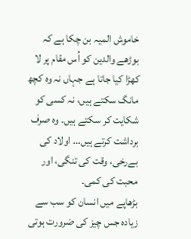خاموش المیہ بن چکا ہے کہ بوڑھے والدین کو اُس مقام پر لا کھڑا کیا جاتا ہے جہاں نہ وہ کچھ مانگ سکتے ہیں، نہ کسی کو شکایت کر سکتے ہیں۔ وہ صرف برداشت کرتے ہیں… اولاد کی بےرخی، وقت کی تنگی، اور محبت کی کمی۔
بڑھاپے میں انسان کو سب سے زیادہ جس چیز کی ضرورت ہوتی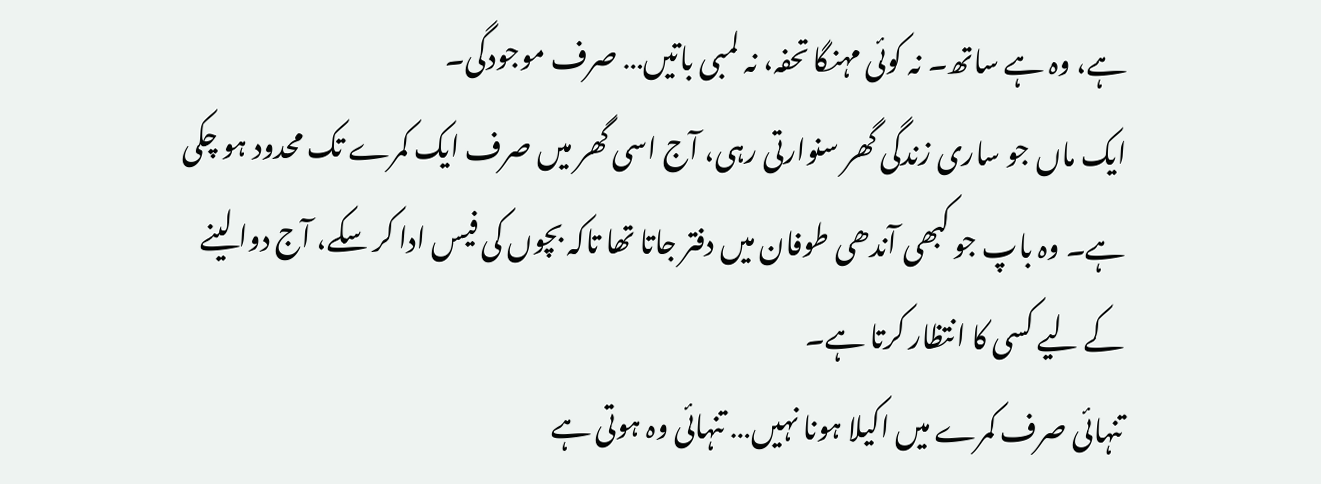ہے، وہ ہے ساتھ۔ نہ کوئی مہنگا تحفہ، نہ لمبی باتیں… صرف موجودگی۔
ایک ماں جو ساری زندگی گھر سنوارتی رہی، آج اسی گھر میں صرف ایک کمرے تک محدود ہو چکی ہے۔ وہ باپ جو کبھی آندھی طوفان میں دفتر جاتا تھا تاکہ بچوں کی فیس ادا کر سکے، آج دوا لینے کے لیے کسی کا انتظار کرتا ہے۔
تنہائی صرف کمرے میں اکیلا ہونا نہیں… تنہائی وہ ہوتی ہے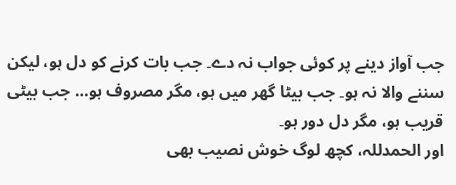جب آواز دینے پر کوئی جواب نہ دے۔ جب بات کرنے کو دل ہو، لیکن سننے والا نہ ہو۔ جب بیٹا گھر میں ہو، مگر مصروف ہو… جب بیٹی قریب ہو، مگر دل دور ہو۔
اور الحمدللہ، کچھ لوگ خوش نصیب بھی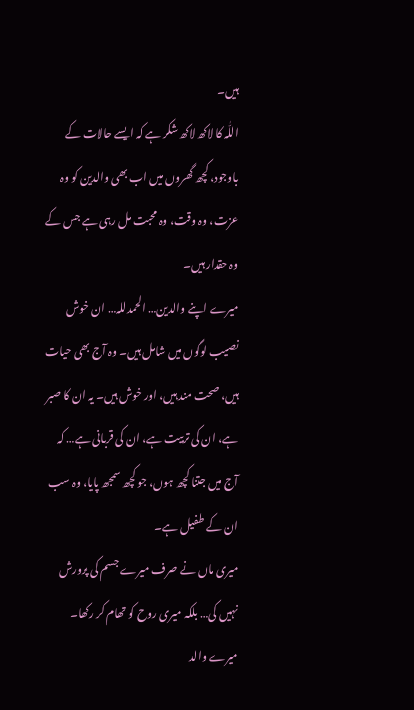ہیں۔
اللّٰہ کا لاکھ لاکھ شکر ہے کہ ایسے حالات کے باوجود، کچھ گھروں میں اب بھی والدین کو وہ عزت، وہ وقت، وہ محبت مل رہی ہے جس کے وہ حقدار ہیں۔
میرے اپنے والدین… الحمدللہ… ان خوش نصیب لوگوں میں شامل ہیں۔ وہ آج بھی حیات ہیں، صحت مند ہیں، اور خوش ہیں۔ یہ ان کا صبر ہے، ان کی تربیت ہے، ان کی قربانی ہے… کہ آج میں جتنا کچھ ہوں، جو کچھ سمجھ پایا، وہ سب ان کے طفیل ہے۔
میری ماں نے صرف میرے جسم کی پرورش نہیں کی… بلکہ میری روح کو تھام کر رکھا۔ میرے والد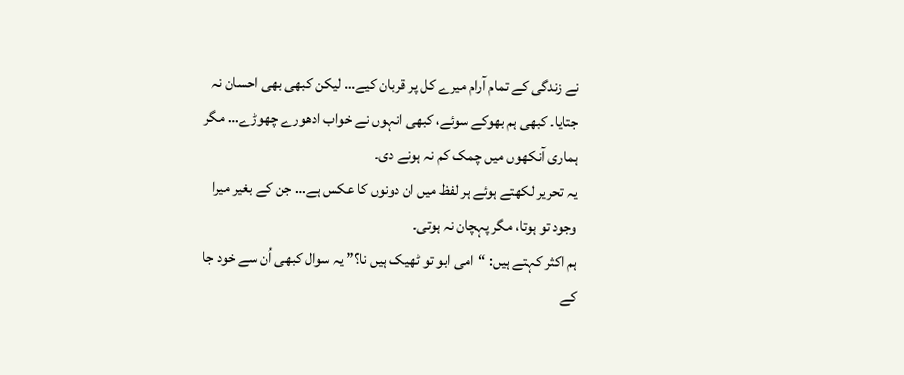نے زندگی کے تمام آرام میرے کل پر قربان کیے… لیکن کبھی بھی احسان نہ جتایا۔ کبھی ہم بھوکے سوئے، کبھی انہوں نے خواب ادھورے چھوڑے… مگر ہماری آنکھوں میں چمک کم نہ ہونے دی۔
یہ تحریر لکھتے ہوئے ہر لفظ میں ان دونوں کا عکس ہے… جن کے بغیر میرا وجود تو ہوتا، مگر پہچان نہ ہوتی۔
ہم اکثر کہتے ہیں: “امی ابو تو ٹھیک ہیں نا؟” یہ سوال کبھی اُن سے خود جا کے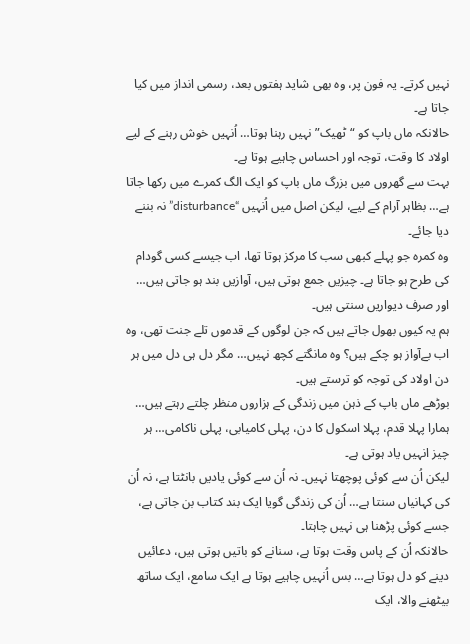نہیں کرتے۔ یہ فون پر، وہ بھی شاید ہفتوں بعد، رسمی انداز میں کیا جاتا ہے۔
حالانکہ ماں باپ کو “ٹھیک” نہیں رہنا ہوتا… اُنہیں خوش رہنے کے لیے اولاد کا وقت، توجہ اور احساس چاہیے ہوتا ہے۔
بہت سے گھروں میں بزرگ ماں باپ کو ایک الگ کمرے میں رکھا جاتا ہے… بظاہر آرام کے لیے، لیکن اصل میں اُنہیں “disturbance” نہ بننے دیا جائے۔
وہ کمرہ جو پہلے کبھی سب کا مرکز ہوتا تھا، اب جیسے کسی گودام کی طرح ہو جاتا ہے۔ چیزیں جمع ہوتی ہیں، آوازیں بند ہو جاتی ہیں… اور صرف دیواریں سنتی ہیں۔
ہم یہ کیوں بھول جاتے ہیں کہ جن لوگوں کے قدموں تلے جنت تھی، وہ اب بےآواز ہو چکے ہیں؟ وہ مانگتے کچھ نہیں… مگر دل ہی دل میں ہر دن اولاد کی توجہ کو ترستے ہیں۔
بوڑھے ماں باپ کے ذہن میں زندگی کے ہزاروں منظر چلتے رہتے ہیں… ہمارا پہلا قدم، پہلا اسکول کا دن، پہلی کامیابی، پہلی ناکامی… ہر چیز انہیں یاد ہوتی ہے۔
لیکن اُن سے کوئی پوچھتا نہیں۔ نہ اُن سے کوئی یادیں بانٹتا ہے، نہ اُن کی کہانیاں سنتا ہے… اُن کی زندگی گویا ایک بند کتاب بن جاتی ہے، جسے کوئی پڑھنا ہی نہیں چاہتا۔
حالانکہ اُن کے پاس وقت ہوتا ہے، سنانے کو باتیں ہوتی ہیں، دعائیں دینے کو دل ہوتا ہے… بس اُنہیں چاہیے ہوتا ہے ایک سامع، ایک ساتھ بیٹھنے والا، ایک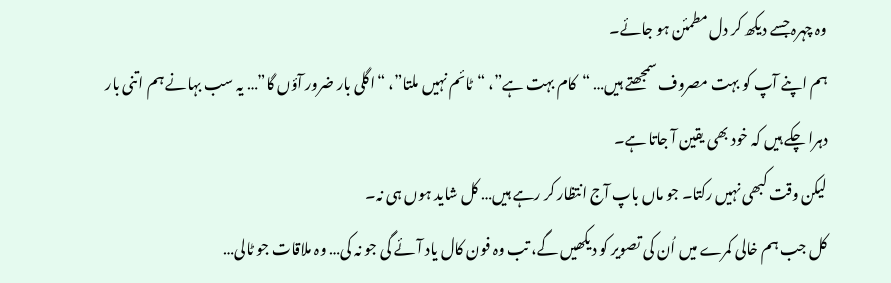وہ چہرہ جسے دیکھ کر دل مطمئن ہو جائے۔
ہم اپنے آپ کو بہت مصروف سمجھتے ہیں… “کام بہت ہے”، “ٹائم نہیں ملتا”، “اگلی بار ضرور آؤں گا”… یہ سب بہانے ہم اتنی بار دہرا چکے ہیں کہ خود بھی یقین آ جاتا ہے۔
لیکن وقت کبھی نہیں رکتا۔ جو ماں باپ آج انتظار کر رہے ہیں… کل شاید ہوں ہی نہ۔
کل جب ہم خالی کمرے میں اُن کی تصویر کو دیکھیں گے، تب وہ فون کال یاد آئے گی جو نہ کی… وہ ملاقات جو ٹالی…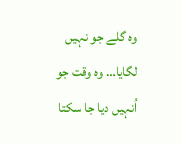وہ گلے جو نہیں لگایا… وہ وقت جو اُنہیں دیا جا سکتا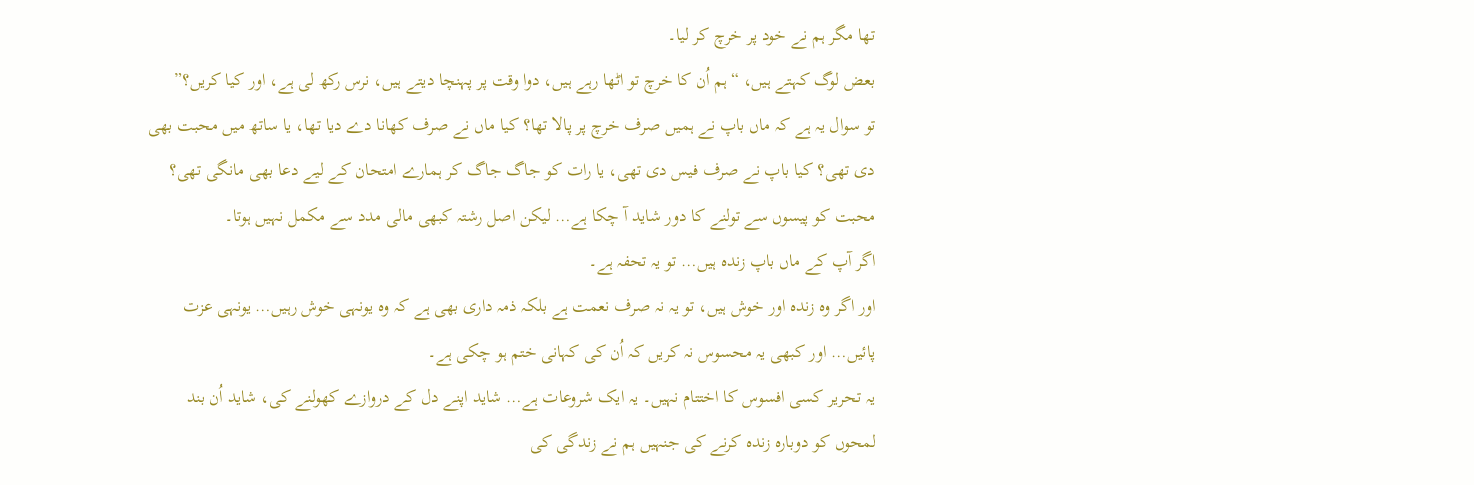تھا مگر ہم نے خود پر خرچ کر لیا۔
بعض لوگ کہتے ہیں، “ہم اُن کا خرچ تو اٹھا رہے ہیں، دوا وقت پر پہنچا دیتے ہیں، نرس رکھ لی ہے، اور کیا کریں؟”
تو سوال یہ ہے کہ ماں باپ نے ہمیں صرف خرچ پر پالا تھا؟ کیا ماں نے صرف کھانا دے دیا تھا، یا ساتھ میں محبت بھی دی تھی؟ کیا باپ نے صرف فیس دی تھی، یا رات کو جاگ جاگ کر ہمارے امتحان کے لیے دعا بھی مانگی تھی؟
محبت کو پیسوں سے تولنے کا دور شاید آ چکا ہے… لیکن اصل رشتہ کبھی مالی مدد سے مکمل نہیں ہوتا۔
اگر آپ کے ماں باپ زندہ ہیں… تو یہ تحفہ ہے۔
اور اگر وہ زندہ اور خوش ہیں، تو یہ نہ صرف نعمت ہے بلکہ ذمہ داری بھی ہے کہ وہ یونہی خوش رہیں… یونہی عزت پائیں… اور کبھی یہ محسوس نہ کریں کہ اُن کی کہانی ختم ہو چکی ہے۔
یہ تحریر کسی افسوس کا اختتام نہیں۔ یہ ایک شروعات ہے… شاید اپنے دل کے دروازے کھولنے کی، شاید اُن بند لمحوں کو دوبارہ زندہ کرنے کی جنہیں ہم نے زندگی کی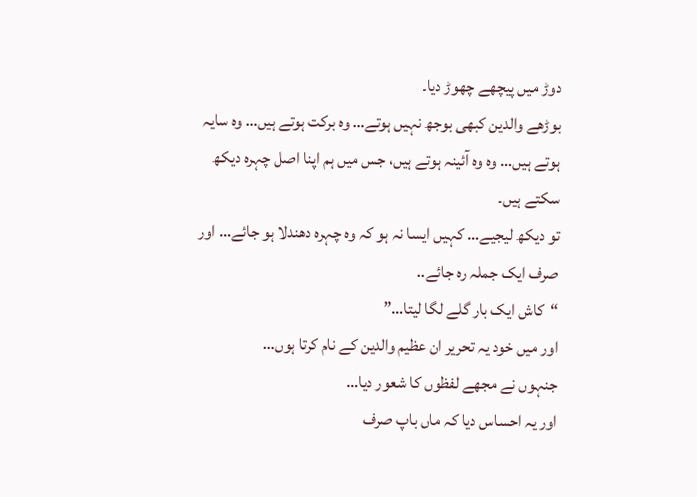دوڑ میں پیچھے چھوڑ دیا۔
بوڑھے والدین کبھی بوجھ نہیں ہوتے… وہ برکت ہوتے ہیں… وہ سایہ ہوتے ہیں… وہ وہ آئینہ ہوتے ہیں، جس میں ہم اپنا اصل چہرہ دیکھ سکتے ہیں۔
تو دیکھ لیجیے… کہیں ایسا نہ ہو کہ وہ چہرہ دھندلا ہو جائے… اور صرف ایک جملہ رہ جائے..
“کاش ایک بار گلے لگا لیتا…”
اور میں خود یہ تحریر ان عظیم والدین کے نام کرتا ہوں…
جنہوں نے مجھے لفظوں کا شعور دیا…
اور یہ احساس دیا کہ ماں باپ صرف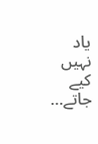یاد نہیں کیے جاتے…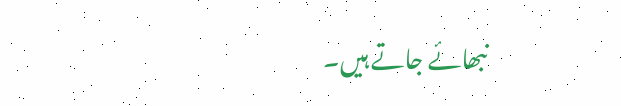نبھائے جاتے ہیں۔